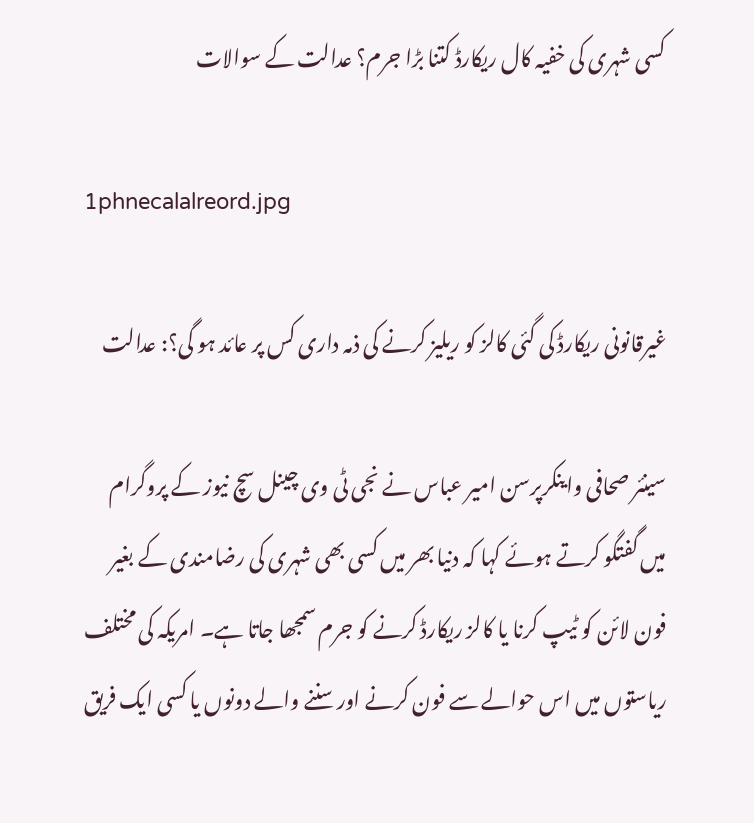کسی شہری کی خفیہ کال ریکارڈ کتنا بڑا جرم؟ عدالت کے سوالات

1phnecalalreord.jpg

غیرقانونی ریکارڈ کی گئی کالز کو ریلیز کرنے کی ذمہ داری کس پر عائد ہو گی؟: عدالت

سینئر صحافی واینکرپرسن امیر عباس نے نجی ٹی وی چینل سچ نیوز کے پروگرام میں گفتگو کرتے ہوئے کہا کہ دنیا بھر میں کسی بھی شہری کی رضامندی کے بغیر فون لائن کو ٹیپ کرنا یا کالز ریکارڈ کرنے کو جرم سمجھا جاتا ہے۔ امریکہ کی مختلف ریاستوں میں اس حوالے سے فون کرنے اور سننے والے دونوں یا کسی ایک فریق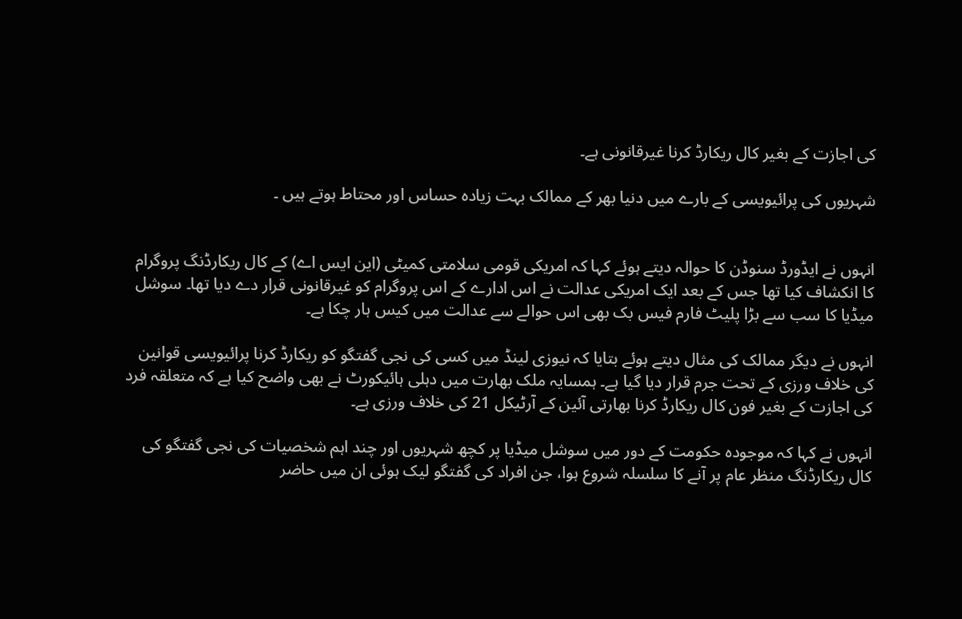کی اجازت کے بغیر کال ریکارڈ کرنا غیرقانونی ہے۔

شہریوں کی پرائیویسی کے بارے میں دنیا بھر کے ممالک بہت زیادہ حساس اور محتاط ہوتے ہیں ۔


انہوں نے ایڈورڈ سنوڈن کا حوالہ دیتے ہوئے کہا کہ امریکی قومی سلامتی کمیٹی (این ایس اے) کے کال ریکارڈنگ پروگرام کا انکشاف کیا تھا جس کے بعد ایک امریکی عدالت نے اس ادارے کے اس پروگرام کو غیرقانونی قرار دے دیا تھا۔ سوشل میڈیا کا سب سے بڑا پلیٹ فارم فیس بک بھی اس حوالے سے عدالت میں کیس ہار چکا ہے۔

انہوں نے دیگر ممالک کی مثال دیتے ہوئے بتایا کہ نیوزی لینڈ میں کسی کی نجی گفتگو کو ریکارڈ کرنا پرائیویسی قوانین کی خلاف ورزی کے تحت جرم قرار دیا گیا ہے۔ ہمسایہ ملک بھارت میں دہلی ہائیکورٹ نے بھی واضح کیا ہے کہ متعلقہ فرد کی اجازت کے بغیر فون کال ریکارڈ کرنا بھارتی آئین کے آرٹیکل 21 کی خلاف ورزی ہے۔

انہوں نے کہا کہ موجودہ حکومت کے دور میں سوشل میڈیا پر کچھ شہریوں اور چند اہم شخصیات کی نجی گفتگو کی کال ریکارڈنگ منظر عام پر آنے کا سلسلہ شروع ہوا، جن افراد کی گفتگو لیک ہوئی ان میں حاضر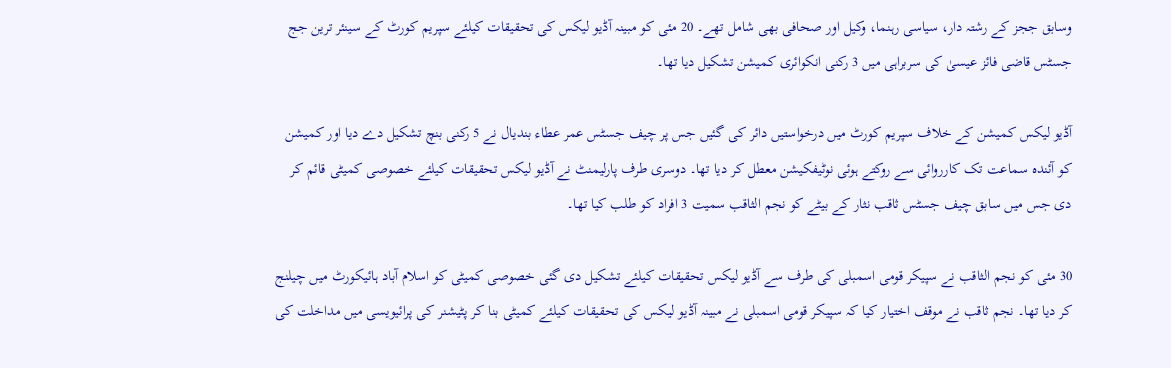وسابق ججز کے رشتہ دار، سیاسی رہنما، وکیل اور صحافی بھی شامل تھے۔ 20 مئی کو مبینہ آڈیو لیکس کی تحقیقات کیلئے سپریم کورٹ کے سینئر ترین جج جسٹس قاضی فائز عیسیٰ کی سربراہی میں 3 رکنی انکوائری کمیشن تشکیل دیا تھا۔

آڈیو لیکس کمیشن کے خلاف سپریم کورٹ میں درخواستیں دائر کی گئیں جس پر چیف جسٹس عمر عطاء بندیال نے 5 رکنی بنچ تشکیل دے دیا اور کمیشن کو آئندہ سماعت تک کارروائی سے روکتے ہوئی نوٹیفکیشن معطل کر دیا تھا۔ دوسری طرف پارلیمنٹ نے آڈیو لیکس تحقیقات کیلئے خصوصی کمیٹی قائم کر دی جس میں سابق چیف جسٹس ثاقب نثار کے بیٹے کو نجم الثاقب سمیت 3 افراد کو طلب کیا تھا۔

30 مئی کو نجم الثاقب نے سپیکر قومی اسمبلی کی طرف سے آڈیو لیکس تحقیقات کیلئے تشکیل دی گئی خصوصی کمیٹی کو اسلام آباد ہائیکورٹ میں چیلنج کر دیا تھا۔ نجم ثاقب نے موقف اختیار کیا کہ سپیکر قومی اسمبلی نے مبینہ آڈیو لیکس کی تحقیقات کیلئے کمیٹی بنا کر پٹیشنر کی پرائیویسی میں مداخلت کی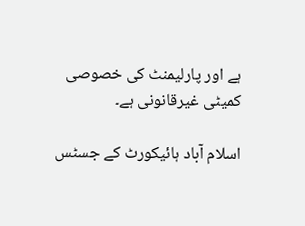ہے اور پارلیمنٹ کی خصوصی کمیٹی غیرقانونی ہے۔

اسلام آباد ہائیکورٹ کے جسٹس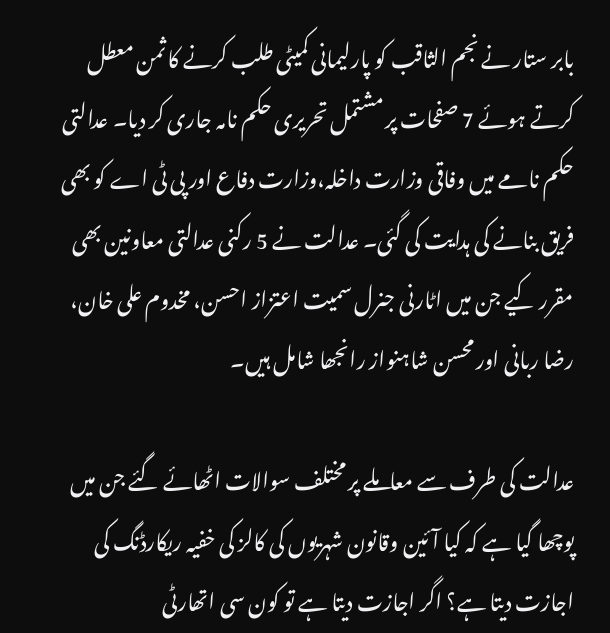بابر ستار نے نجم الثاقب کو پارلیمانی کمیٹی طلب کرنے کا ثمن معطل کرتے ہوئے 7 صفحات پر مشتمل تحریری حکم نامہ جاری کر دیا۔ عدالتی حکم نامے میں وفاقی وزارت داخلہ،وزارت دفاع اور پی ٹی اے کو بھی فریق بنانے کی ہدایت کی گئی۔ عدالت نے 5 رکنی عدالتی معاونین بھی مقرر کیے جن میں اٹارنی جنرل سمیت اعتزاز احسن، مخدوم علی خان، رضا ربانی اور محسن شاہنواز رانجھا شامل ہیں۔

عدالت کی طرف سے معاملے پر مختلف سوالات اٹھائے گئے جن میں پوچھا گیا ہے کہ کیا آئین وقانون شہریوں کی کالز کی خفیہ ریکارڈنگ کی اجازت دیتا ہے؟ اگر اجازت دیتا ہے تو کون سی اتھارٹی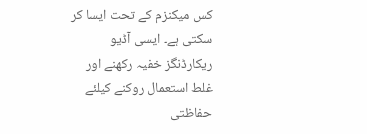کس میکنزم کے تحت ایسا کر سکتی ہے۔ ایسی آڈیو ریکارڈنگز خفیہ رکھنے اور غلط استعمال روکنے کیلئے حفاظتی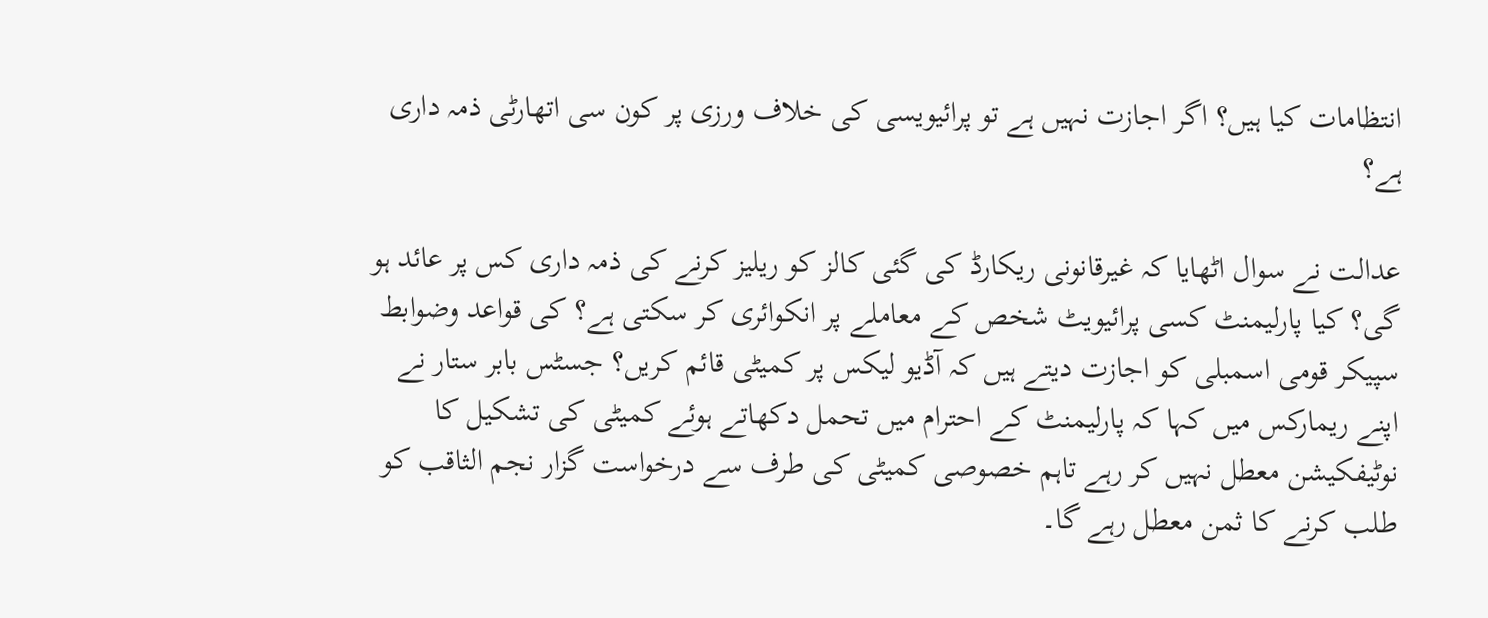انتظامات کیا ہیں؟ اگر اجازت نہیں ہے تو پرائیویسی کی خلاف ورزی پر کون سی اتھارٹی ذمہ داری ہے؟

عدالت نے سوال اٹھایا کہ غیرقانونی ریکارڈ کی گئی کالز کو ریلیز کرنے کی ذمہ داری کس پر عائد ہو گی؟ کیا پارلیمنٹ کسی پرائیویٹ شخص کے معاملے پر انکوائری کر سکتی ہے؟ کی قواعد وضوابط سپیکر قومی اسمبلی کو اجازت دیتے ہیں کہ آڈیو لیکس پر کمیٹی قائم کریں؟ جسٹس بابر ستار نے اپنے ریمارکس میں کہا کہ پارلیمنٹ کے احترام میں تحمل دکھاتے ہوئے کمیٹی کی تشکیل کا نوٹیفکیشن معطل نہیں کر رہے تاہم خصوصی کمیٹی کی طرف سے درخواست گزار نجم الثاقب کو طلب کرنے کا ثمن معطل رہے گا۔